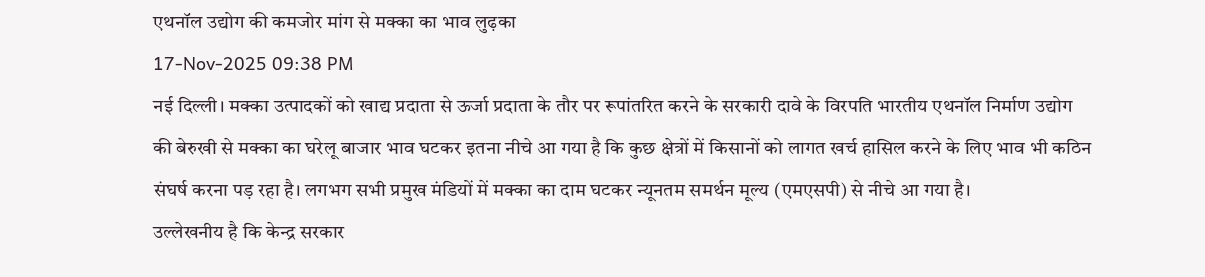एथनॉल उद्योग की कमजोर मांग से मक्का का भाव लुढ़का
17-Nov-2025 09:38 PM
नई दिल्ली। मक्का उत्पादकों को खाद्य प्रदाता से ऊर्जा प्रदाता के तौर पर रूपांतरित करने के सरकारी दावे के विरपति भारतीय एथनॉल निर्माण उद्योग की बेरुखी से मक्का का घरेलू बाजार भाव घटकर इतना नीचे आ गया है कि कुछ क्षेत्रों में किसानों को लागत खर्च हासिल करने के लिए भाव भी कठिन संघर्ष करना पड़ रहा है। लगभग सभी प्रमुख मंडियों में मक्का का दाम घटकर न्यूनतम समर्थन मूल्य (एमएसपी) से नीचे आ गया है।
उल्लेखनीय है कि केन्द्र सरकार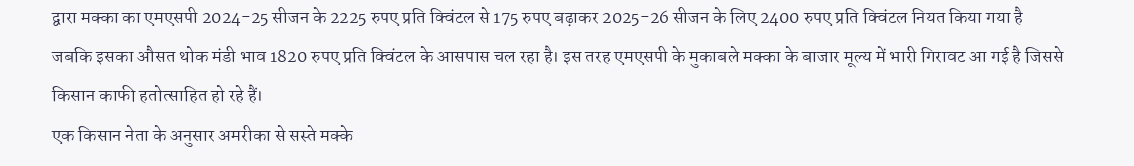द्वारा मक्का का एमएसपी 2024-25 सीजन के 2225 रुपए प्रति क्विंटल से 175 रुपए बढ़ाकर 2025-26 सीजन के लिए 2400 रुपए प्रति क्विंटल नियत किया गया है
जबकि इसका औसत थोक मंडी भाव 1820 रुपए प्रति क्विंटल के आसपास चल रहा है। इस तरह एमएसपी के मुकाबले मक्का के बाजार मूल्य में भारी गिरावट आ गई है जिससे किसान काफी हतोत्साहित हो रहे हैं।
एक किसान नेता के अनुसार अमरीका से सस्ते मक्के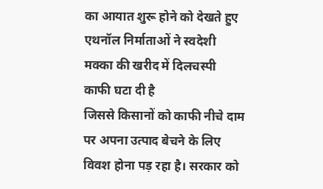का आयात शुरू होने को देखते हुए एथनॉल निर्माताओं ने स्वदेशी मक्का की खरीद में दिलचस्पी काफी घटा दी है
जिससे किसानों को काफी नीचे दाम पर अपना उत्पाद बेचने के लिए विवश होना पड़ रहा है। सरकार को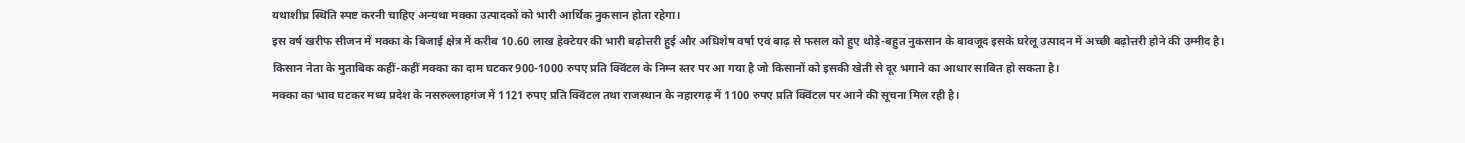यथाशीघ्र स्थिति स्पष्ट करनी चाहिए अन्यथा मक्का उत्पादकों को भारी आर्थिक नुकसान होता रहेगा।
इस वर्ष खरीफ सीजन में मक्का के बिजाई क्षेत्र में करीब 10.60 लाख हेक्टेयर की भारी बढ़ोत्तरी हुई और अधिशेष वर्षा एवं बाढ़ से फसल को हुए थोड़े-बहुत नुकसान के बावजूद इसके घरेलू उत्पादन में अच्छी बढ़ोत्तरी होने की उम्मीद है।
किसान नेता के मुताबिक कहीं-कहीं मक्का का दाम घटकर 900-1000 रुपए प्रति क्विंटल के निम्न स्तर पर आ गया है जो किसानों को इसकी खेती से दूर भगाने का आधार साबित हो सकता है।
मक्का का भाव घटकर मध्य प्रदेश के नसरुल्लाहगंज में 1121 रुपए प्रति क्विंटल तथा राजस्थान के नहारगढ़ में 1100 रुपए प्रति क्विंटल पर आने की सूचना मिल रही है।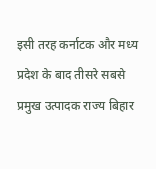इसी तरह कर्नाटक और मध्य प्रदेश के बाद तीसरे सबसे प्रमुख उत्पादक राज्य बिहार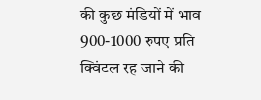की कुछ मंडियों में भाव 900-1000 रुपए प्रति क्विंटल रह जाने की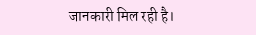जानकारी मिल रही है।